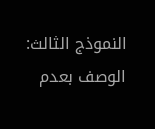النموذج الثالث: الوصف بعدم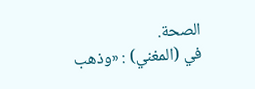الصحة.
في (المغني) : «وذهب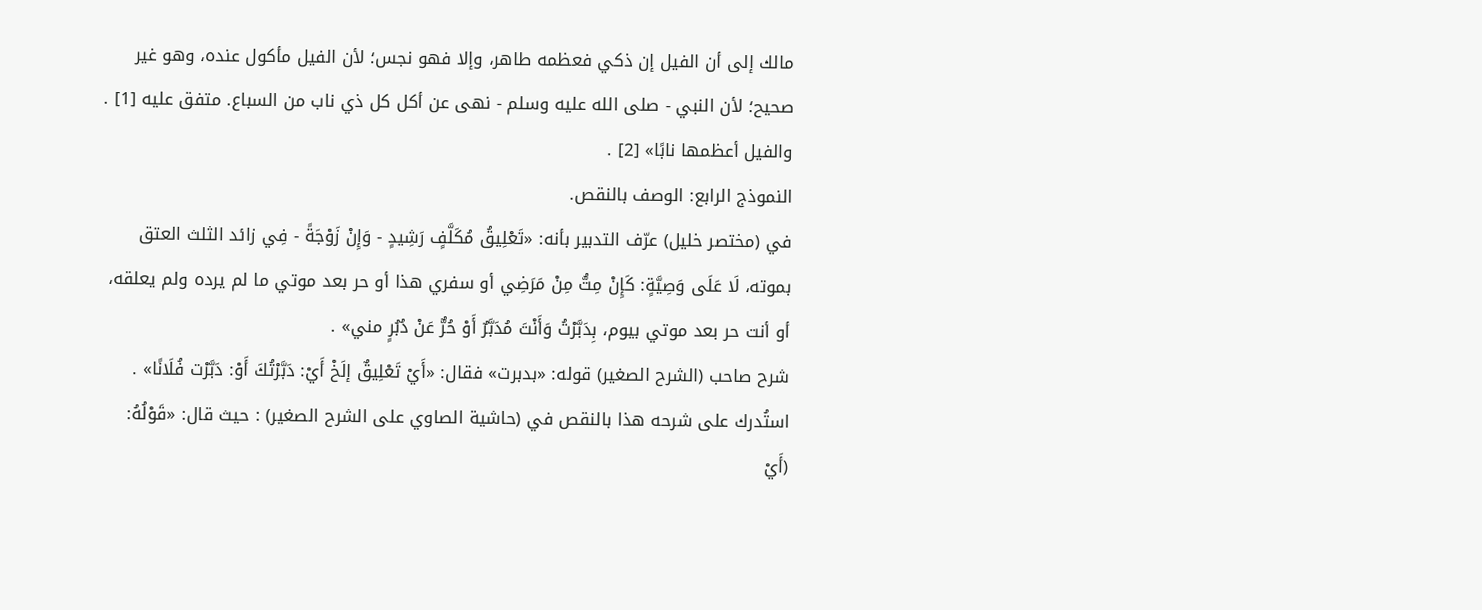مالك إلى أن الفيل إن ذكي فعظمه طاهر، وإلا فهو نجس؛ لأن الفيل مأكول عنده، وهو غير صحيح؛ لأن النبي - صلى الله عليه وسلم - نهى عن أكل كل ذي ناب من السباع. متفق عليه [1] . والفيل أعظمها نابًا» [2] .
النموذج الرابع: الوصف بالنقص.
في (مختصر خليل) عرّف التدبير بأنه: «تَعْلِيقُ مُكَلَّفٍ رَشِيدٍ - وَإِنْ زَوْجَةً - فِي زائد الثلث العتق بموته، لَا عَلَى وَصِيَّةٍ: كَإِنْ مِتُّ مِنْ مَرَضِي أو سفري هذا أو حر بعد موتي ما لم يرده ولم يعلقه، أو أنت حر بعد موتي بيوم، بِدَبَّرْتُ وَأَنْتَ مُدَبَّرٌ أَوْ حُرٌّ عَنْ دُبُرٍ مني» .
شرح صاحب (الشرح الصغير) قوله: «بدبرت» فقال: «أَيْ تَعْلِيقٌ إلَخْ أَيْ: دَبَّرْتُكَ أَوْ: دَبَّرْت فُلَانًا» .
استُدرك على شرحه هذا بالنقص في (حاشية الصاوي على الشرح الصغير) : حيث قال: «قَوْلُهُ: (أَيْ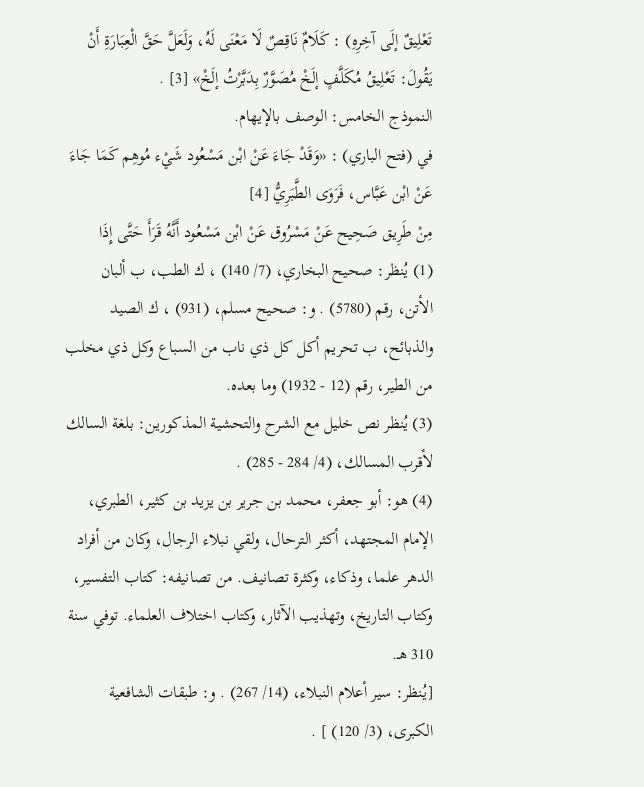تَعْلِيقٌ إلَى آخِرِهِ) : كَلَامٌ نَاقِصٌ لَا مَعْنَى لَهُ، وَلَعَلَّ حَقَّ الْعِبَارَةِ أَنْ يَقُولَ: تَعْلِيقُ مُكَلَّفٍ إلَخْ مُصَوَّرٌ بِدَبَّرْتُ إلَخْ» [3] .
النموذج الخامس: الوصف بالإيهام.
في (فتح الباري) : «وَقَدْ جَاءَ عَنْ ابْن مَسْعُود شَيْء مُوهِم كَمَا جَاءَ عَنْ ابْن عَبَّاس، فَرَوَى الطَّبَرِيُّ [4]
مِنْ طَرِيق صَحِيح عَنْ مَسْرُوق عَنْ ابْن مَسْعُود أَنَّهُ قَرَأَ حَتَّى إِذَا
(1) يُنظر: صحيح البخاري، (7/ 140) ، ك الطب، ب ألبان الأتن، رقم (5780) . و: صحيح مسلم، (931) ، ك الصيد والذبائح، ب تحريم أكل كل ذي ناب من السباع وكل ذي مخلب من الطير، رقم (12 - 1932) وما بعده.
(3) يُنظر نص خليل مع الشرح والتحشية المذكورين: بلغة السالك لأقرب المسالك، (4/ 284 - 285) .
(4) هو: أبو جعفر، محمد بن جرير بن يزيد بن كثير، الطبري، الإمام المجتهد، أكثر الترحال، ولقي نبلاء الرجال، وكان من أفراد الدهر علما، وذكاء، وكثرة تصانيف. من تصانيفه: كتاب التفسير، وكتاب التاريخ، وتهذيب الآثار، وكتاب اختلاف العلماء. توفي سنة 310 هـ.
[يُنظر: سير أعلام النبلاء، (14/ 267) . و: طبقات الشافعية الكبرى، (3/ 120) ] .